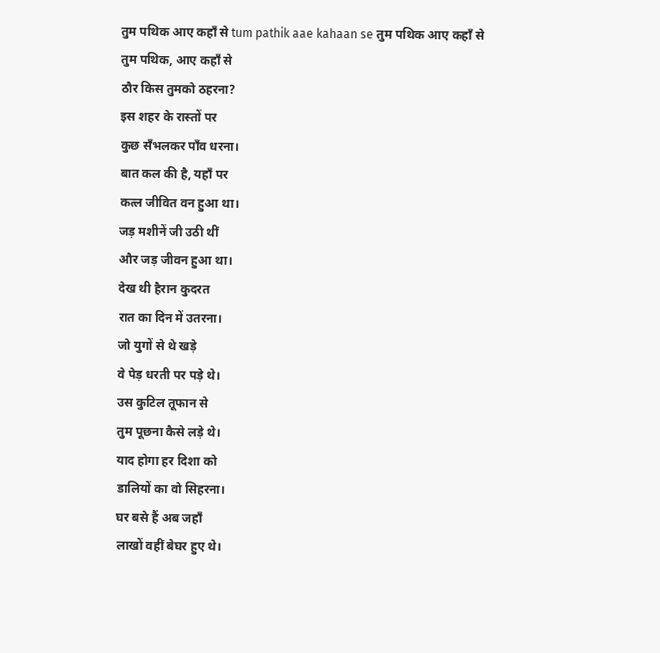तुम पथिक आए कहाँ से tum pathik aae kahaan se तुम पथिक आए कहाँ से
तुम पथिक, आए कहाँ से
ठौर किस तुमको ठहरना?
इस शहर के रास्तों पर
कुछ सँभलकर पाँव धरना।
बात कल की है, यहाँ पर
कत्ल जीवित वन हुआ था।
जड़ मशीनें जी उठी थीं
और जड़ जीवन हुआ था।
देख थी हैरान कुदरत
रात का दिन में उतरना।
जो युगों से थे खड़े
वे पेड़ धरती पर पड़े थे।
उस कुटिल तूफान से
तुम पूछना कैसे लड़े थे।
याद होगा हर दिशा को
डालियों का वो सिहरना।
घर बसे हैं अब जहाँ
लाखों वहीं बेघर हुए थे।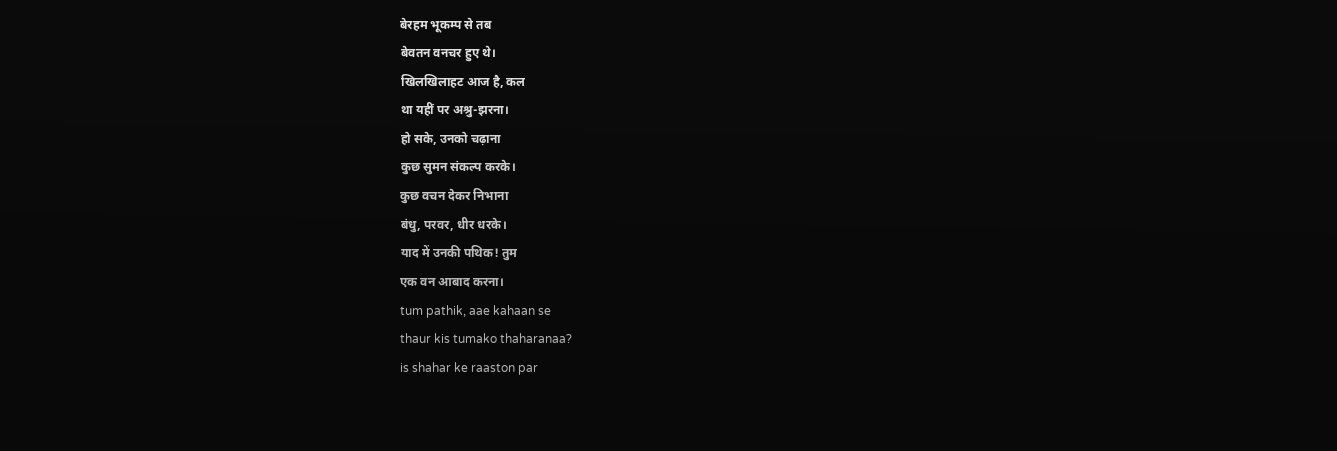बेरहम भूकम्प से तब
बेवतन वनचर हुए थे।
खिलखिलाहट आज है, कल
था यहीं पर अश्रु-झरना।
हो सके, उनको चढ़ाना
कुछ सुमन संकल्प करके।
कुछ वचन देकर निभाना
बंधु, परवर, धीर धरके।
याद में उनकी पथिक! तुम
एक वन आबाद करना।
tum pathik, aae kahaan se
thaur kis tumako thaharanaa?
is shahar ke raaston par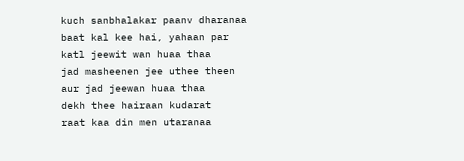kuch sanbhalakar paanv dharanaa
baat kal kee hai, yahaan par
katl jeewit wan huaa thaa
jad masheenen jee uthee theen
aur jad jeewan huaa thaa
dekh thee hairaan kudarat
raat kaa din men utaranaa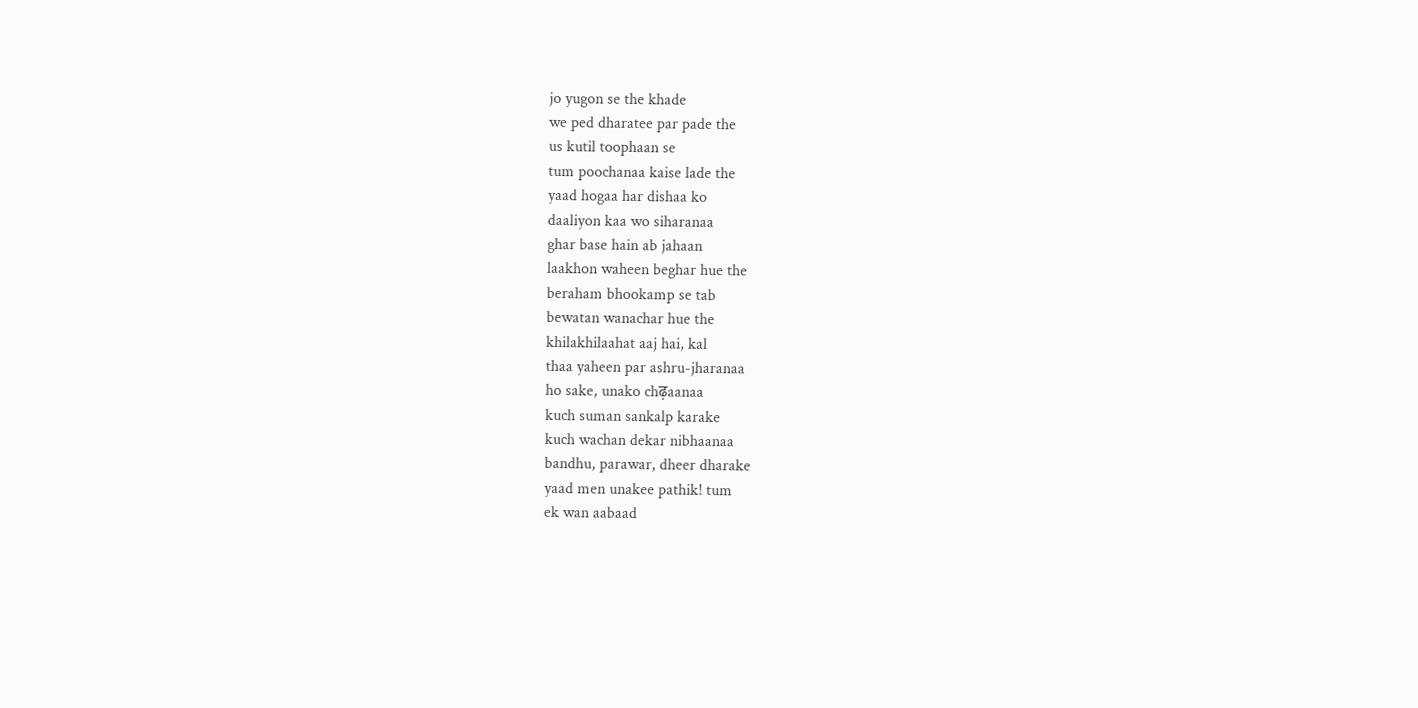jo yugon se the khade
we ped dharatee par pade the
us kutil toophaan se
tum poochanaa kaise lade the
yaad hogaa har dishaa ko
daaliyon kaa wo siharanaa
ghar base hain ab jahaan
laakhon waheen beghar hue the
beraham bhookamp se tab
bewatan wanachar hue the
khilakhilaahat aaj hai, kal
thaa yaheen par ashru-jharanaa
ho sake, unako chढ़aanaa
kuch suman sankalp karake
kuch wachan dekar nibhaanaa
bandhu, parawar, dheer dharake
yaad men unakee pathik! tum
ek wan aabaad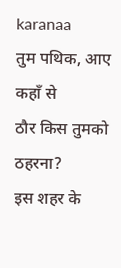karanaa
तुम पथिक, आए कहाँ से
ठौर किस तुमको ठहरना?
इस शहर के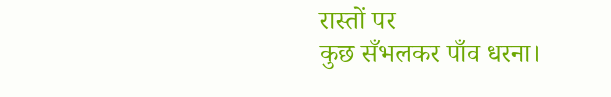रास्तों पर
कुछ सँभलकर पाँव धरना।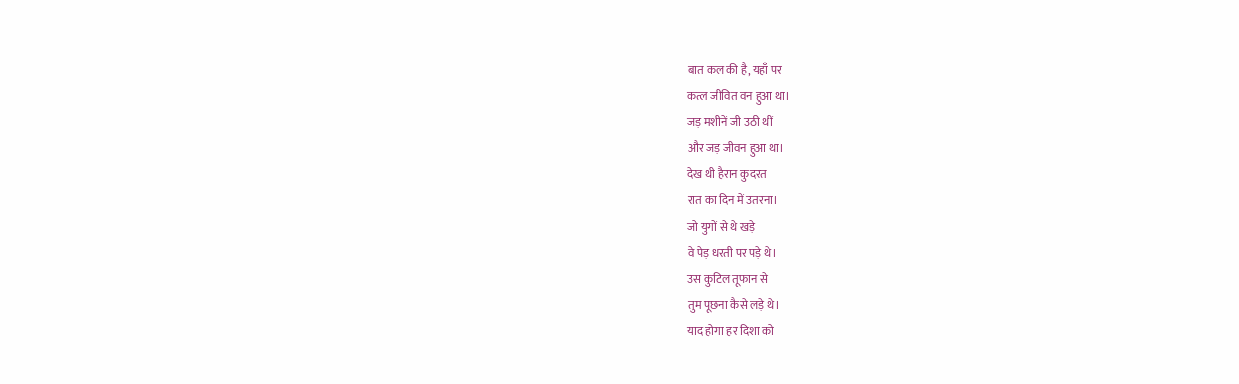बात कल की है, यहाँ पर
कत्ल जीवित वन हुआ था।
जड़ मशीनें जी उठी थीं
और जड़ जीवन हुआ था।
देख थी हैरान कुदरत
रात का दिन में उतरना।
जो युगों से थे खड़े
वे पेड़ धरती पर पड़े थे।
उस कुटिल तूफान से
तुम पूछना कैसे लड़े थे।
याद होगा हर दिशा को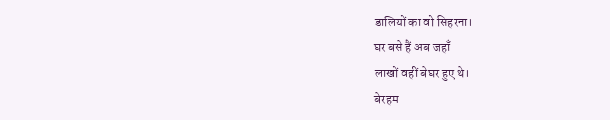डालियों का वो सिहरना।
घर बसे हैं अब जहाँ
लाखों वहीं बेघर हुए थे।
बेरहम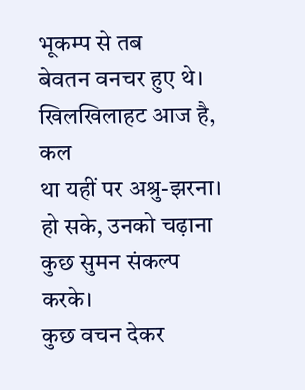भूकम्प से तब
बेवतन वनचर हुए थे।
खिलखिलाहट आज है, कल
था यहीं पर अश्रु-झरना।
हो सके, उनको चढ़ाना
कुछ सुमन संकल्प करके।
कुछ वचन देकर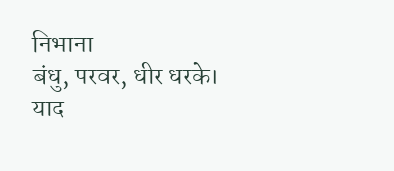निभाना
बंधु, परवर, धीर धरके।
याद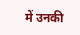में उनकी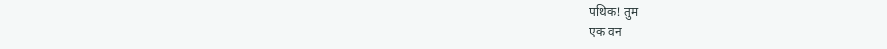पथिक! तुम
एक वन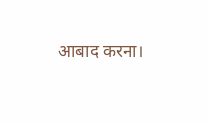आबाद करना।